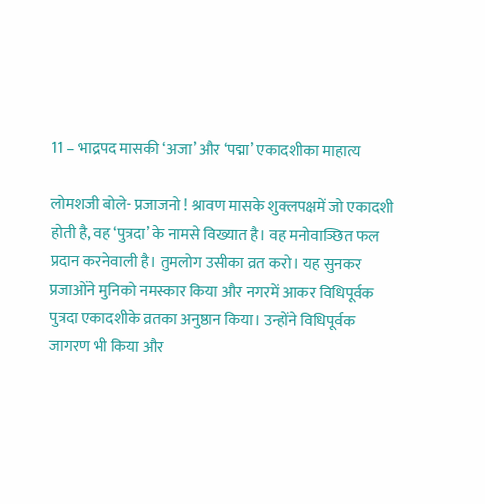11 – भाद्रपद मासकी ‘अजा’ और ‘पद्मा’ एकादशीका माहात्य

लोमशजी बोले- प्रजाजनो ! श्रावण मासके शुक्लपक्षमें जो एकादशी होती है, वह ‘पुत्रदा’ के नामसे विख्यात है। वह मनोवाञ्छित फल प्रदान करनेवाली है। तुमलोग उसीका व्रत करो। यह सुनकर प्रजाओंने मुनिको नमस्कार किया और नगरमें आकर विधिपूर्वक पुत्रदा एकादशीके व्रतका अनुष्ठान किया। उन्होंने विधिपूर्वक जागरण भी किया और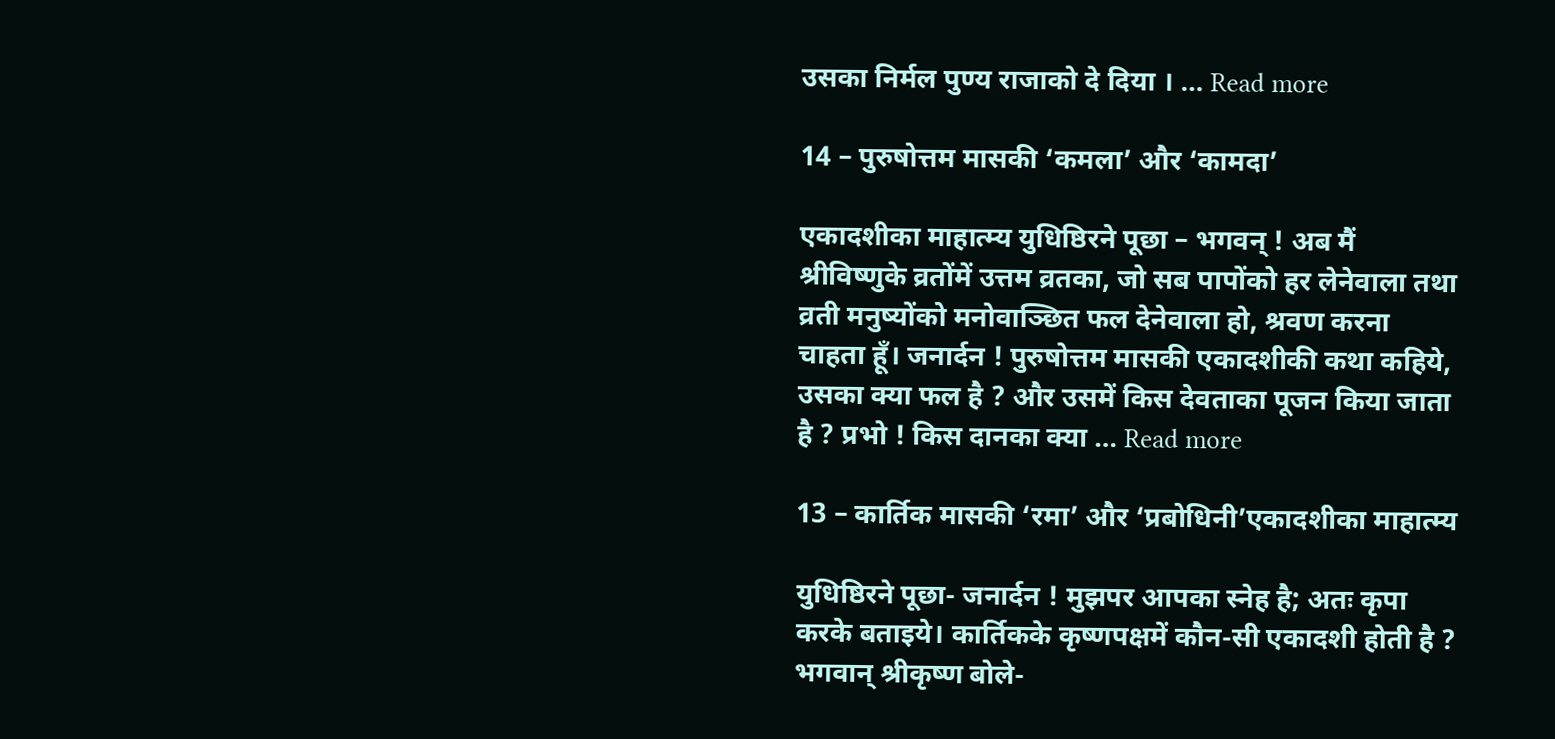उसका निर्मल पुण्य राजाको दे दिया । … Read more

14 – पुरुषोत्तम मासकी ‘कमला’ और ‘कामदा’

एकादशीका माहात्म्य युधिष्ठिरने पूछा – भगवन् ! अब मैं श्रीविष्णुके व्रतोंमें उत्तम व्रतका, जो सब पापोंको हर लेनेवाला तथा व्रती मनुष्योंको मनोवाञ्छित फल देनेवाला हो, श्रवण करना चाहता हूँ। जनार्दन ! पुरुषोत्तम मासकी एकादशीकी कथा कहिये, उसका क्या फल है ? और उसमें किस देवताका पूजन किया जाता है ? प्रभो ! किस दानका क्या … Read more

13 – कार्तिक मासकी ‘रमा’ और ‘प्रबोधिनी’एकादशीका माहात्म्य

युधिष्ठिरने पूछा- जनार्दन ! मुझपर आपका स्नेह है; अतः कृपा करके बताइये। कार्तिकके कृष्णपक्षमें कौन-सी एकादशी होती है ? भगवान् श्रीकृष्ण बोले-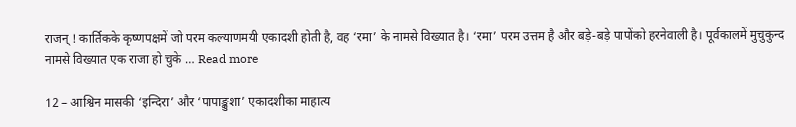राजन् ! कार्तिकके कृष्णपक्षमें जो परम कल्याणमयी एकादशी होती है, वह ‘रमा’ के नामसे विख्यात है। ‘रमा’ परम उत्तम है और बड़े-बड़े पापोंको हरनेवाली है। पूर्वकालमें मुचुकुन्द नामसे विख्यात एक राजा हो चुके … Read more

12 – आश्विन मासकी ‘इन्दिरा’ और ‘पापाङ्कुशा’ एकादशीका माहात्य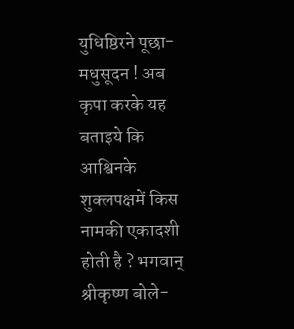युधिष्ठिरने पूछा- मधुसूदन ! अब कृपा करके यह बताइये कि आश्विनके शुक्लपक्षमें किस नामकी एकादशी होती है ? भगवान् श्रीकृष्ण बोले-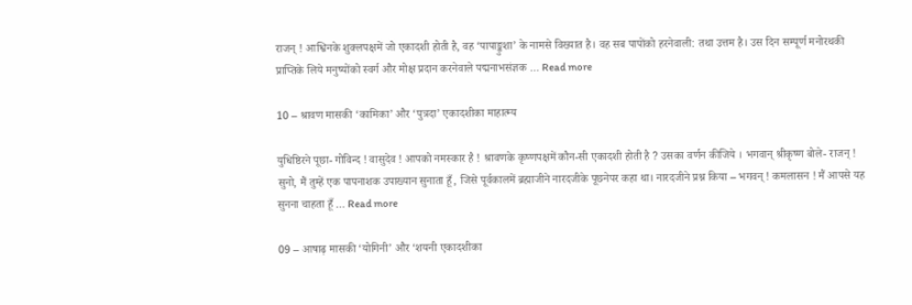राजन् ! आश्विनके शुक्लपक्षमें जो एकादशी होती है, वह ‘पापाङ्कुशा’ के नामसे विख्यात है। वह सब पापोंको हरनेवाली: तथा उत्तम है। उस दिन सम्पूर्ण मनोरथकी प्राप्तिके लिये मनुष्योंको स्वर्ग और मोक्ष प्रदान करनेवाले पद्मनाभसंज्ञक … Read more

10 – श्रावण मासकी ‘कामिका’ और ‘पुत्रदा’ एकादशीका माहात्म्य

युधिष्ठिरने पूछा- गोविन्द ! वासुदेव ! आपको नमस्कार है ! श्रावणके कृष्णपक्षमें कौन-सी एकादशी होती है ? उसका वर्णन कीजिये । भगवान् श्रीकृष्ण बोले- राजन् ! सुनो, मैं तुम्हें एक पापनाशक उपाख्यान सुनाता हूँ, जिसे पूर्वकालमें ब्रह्माजीने नारदजीके पूछनेपर कहा था। नारदजीने प्रश्न किया – भगवन् ! कमलासन ! मैं आपसे यह सुनना चाहता हूँ … Read more

09 – आषाढ़ मासकी ‘योगिनी’ और ‘शयनी एकादशीका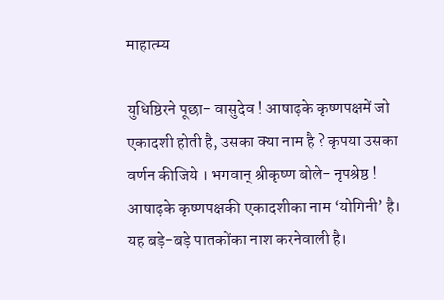माहात्म्य

युधिष्ठिरने पूछा- वासुदेव ! आषाढ़के कृष्णपक्षमें जो एकादशी होती है, उसका क्या नाम है ? कृपया उसका वर्णन कीजिये । भगवान् श्रीकृष्ण बोले- नृपश्रेष्ठ ! आषाढ़के कृष्णपक्षकी एकादशीका नाम ‘योगिनी’ है। यह बड़े-बड़े पातकोंका नाश करनेवाली है।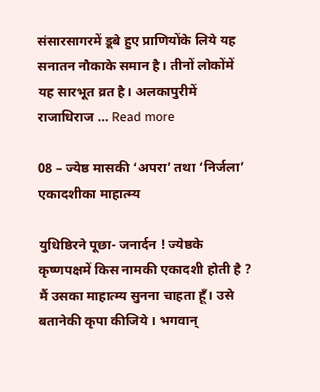संसारसागरमें डूबे हुए प्राणियोंके लिये यह सनातन नौकाके समान है। तीनों लोकोंमें यह सारभूत व्रत है। अलकापुरीमें राजाधिराज … Read more

08 – ज्येष्ठ मासकी ‘अपरा’ तथा ‘निर्जला’ एकादशीका माहात्म्य

युधिष्ठिरने पूछा- जनार्दन ! ज्येष्ठके कृष्णपक्षमें किस नामकी एकादशी होती है ? मैं उसका माहात्म्य सुनना चाहता हूँ। उसे बतानेकी कृपा कीजिये । भगवान्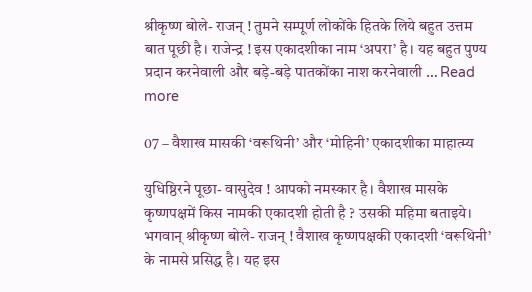श्रीकृष्ण बोले- राजन् ! तुमने सम्पूर्ण लोकोंके हितके लिये बहुत उत्तम बात पूछी है। राजेन्द्र ! इस एकादशीका नाम ‘अपरा’ है। यह बहुत पुण्य प्रदान करनेवाली और बड़े-बड़े पातकोंका नाश करनेवाली … Read more

07 – वैशाख मासकी ‘वरूथिनी’ और ‘मोहिनी’ एकादशीका माहात्म्य

युधिष्ठिरने पूछा- वासुदेव ! आपको नमस्कार है। वैशाख मासके कृष्णपक्षमें किस नामकी एकादशी होती है ? उसकी महिमा बताइये। भगवान् श्रीकृष्ण बोले- राजन् ! वैशाख कृष्णपक्षकी एकादशी ‘वरूथिनी’ के नामसे प्रसिद्ध है। यह इस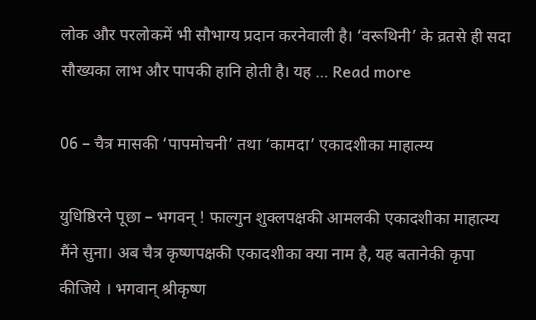लोक और परलोकमें भी सौभाग्य प्रदान करनेवाली है। ‘वरूथिनी’ के व्रतसे ही सदा सौख्यका लाभ और पापकी हानि होती है। यह … Read more

06 – चैत्र मासकी ‘पापमोचनी’ तथा ‘कामदा’ एकादशीका माहात्म्य

युधिष्ठिरने पूछा – भगवन् ! फाल्गुन शुक्लपक्षकी आमलकी एकादशीका माहात्म्य मैंने सुना। अब चैत्र कृष्णपक्षकी एकादशीका क्या नाम है, यह बतानेकी कृपा कीजिये । भगवान् श्रीकृष्ण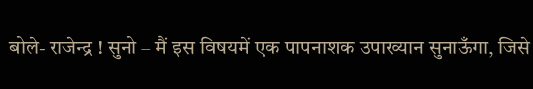बोले- राजेन्द्र ! सुनो – मैं इस विषयमें एक पापनाशक उपाख्यान सुनाऊँगा, जिसे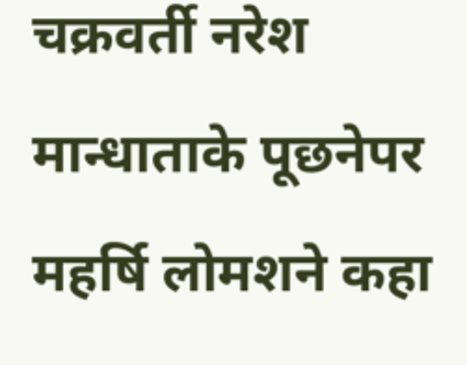चक्रवर्ती नरेश मान्धाताके पूछनेपर महर्षि लोमशने कहा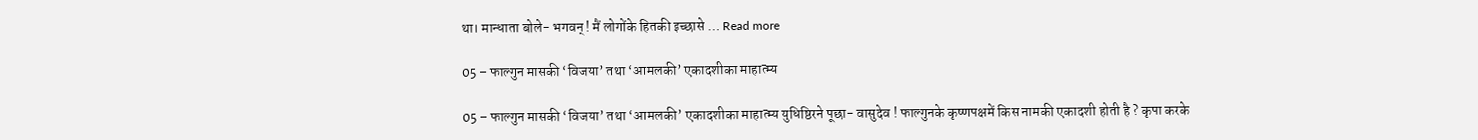था। मान्धाता बोले- भगवन् ! मैं लोगोंके हितकी इच्छासे … Read more

05 – फाल्गुन मासकी ‘विजया’ तथा ‘आमलकी’ एकादशीका माहात्म्य

05 – फाल्गुन मासकी ‘विजया’ तथा ‘आमलकी’ एकादशीका माहात्म्य युधिष्ठिरने पूछा- वासुदेव ! फाल्गुनके कृष्णपक्षमें किस नामकी एकादशी होती है ? कृपा करके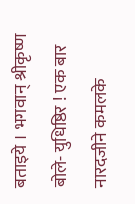बताइये । भगवान् श्रीकृष्ण बोले- युधिष्ठिर ! एक बार नारदजीने कमलके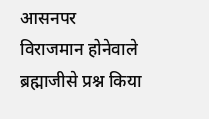आसनपर विराजमान होनेवाले ब्रह्माजीसे प्रश्न किया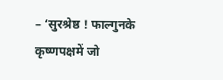– ‘सुरश्रेष्ठ ! फाल्गुनके कृष्णपक्षमें जो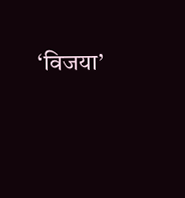‘विजया’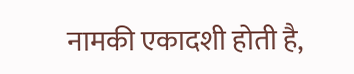नामकी एकादशी होती है,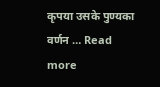कृपया उसके पुण्यका वर्णन … Read more